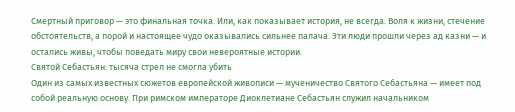Смертный приговор — это финальная точка. Или, как показывает история, не всегда. Воля к жизни, стечение обстоятельств, а порой и настоящее чудо оказывались сильнее палача. Эти люди прошли через ад казни — и остались живы, чтобы поведать миру свои невероятные истории.
Святой Себастьян: тысяча стрел не смогла убить
Один из самых известных сюжетов европейской живописи — мученичество Святого Себастьяна — имеет под собой реальную основу. При римском императоре Диоклетиане Себастьян служил начальником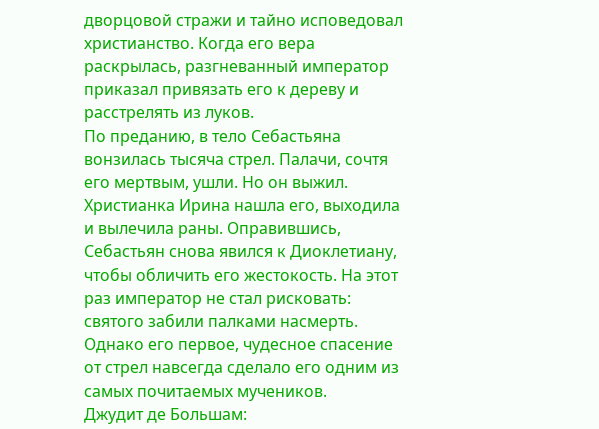дворцовой стражи и тайно исповедовал христианство. Когда его вера раскрылась, разгневанный император приказал привязать его к дереву и расстрелять из луков.
По преданию, в тело Себастьяна вонзилась тысяча стрел. Палачи, сочтя его мертвым, ушли. Но он выжил. Христианка Ирина нашла его, выходила и вылечила раны. Оправившись, Себастьян снова явился к Диоклетиану, чтобы обличить его жестокость. На этот раз император не стал рисковать: святого забили палками насмерть. Однако его первое, чудесное спасение от стрел навсегда сделало его одним из самых почитаемых мучеников.
Джудит де Большам: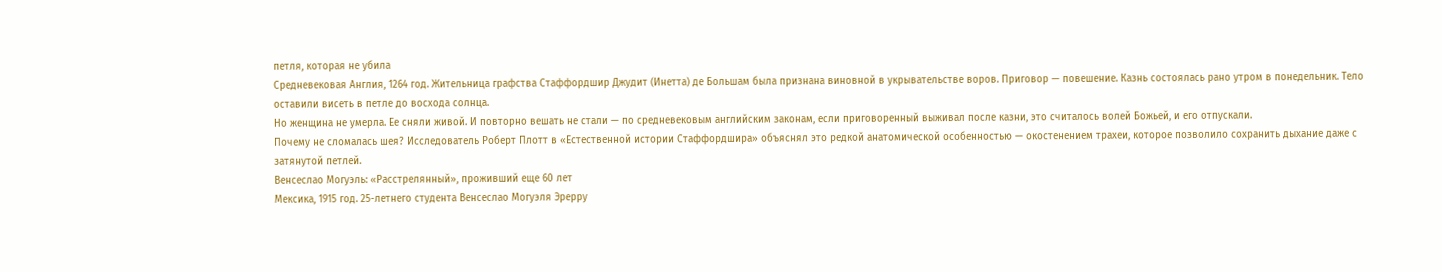петля, которая не убила
Средневековая Англия, 1264 год. Жительница графства Стаффордшир Джудит (Инетта) де Большам была признана виновной в укрывательстве воров. Приговор — повешение. Казнь состоялась рано утром в понедельник. Тело оставили висеть в петле до восхода солнца.
Но женщина не умерла. Ее сняли живой. И повторно вешать не стали — по средневековым английским законам, если приговоренный выживал после казни, это считалось волей Божьей, и его отпускали.
Почему не сломалась шея? Исследователь Роберт Плотт в «Естественной истории Стаффордшира» объяснял это редкой анатомической особенностью — окостенением трахеи, которое позволило сохранить дыхание даже с затянутой петлей.
Венсеслао Могуэль: «Расстрелянный», проживший еще 60 лет
Мексика, 1915 год. 25-летнего студента Венсеслао Могуэля Эрерру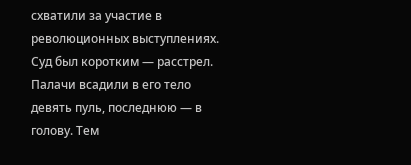схватили за участие в революционных выступлениях. Суд был коротким — расстрел.
Палачи всадили в его тело девять пуль, последнюю — в голову. Тем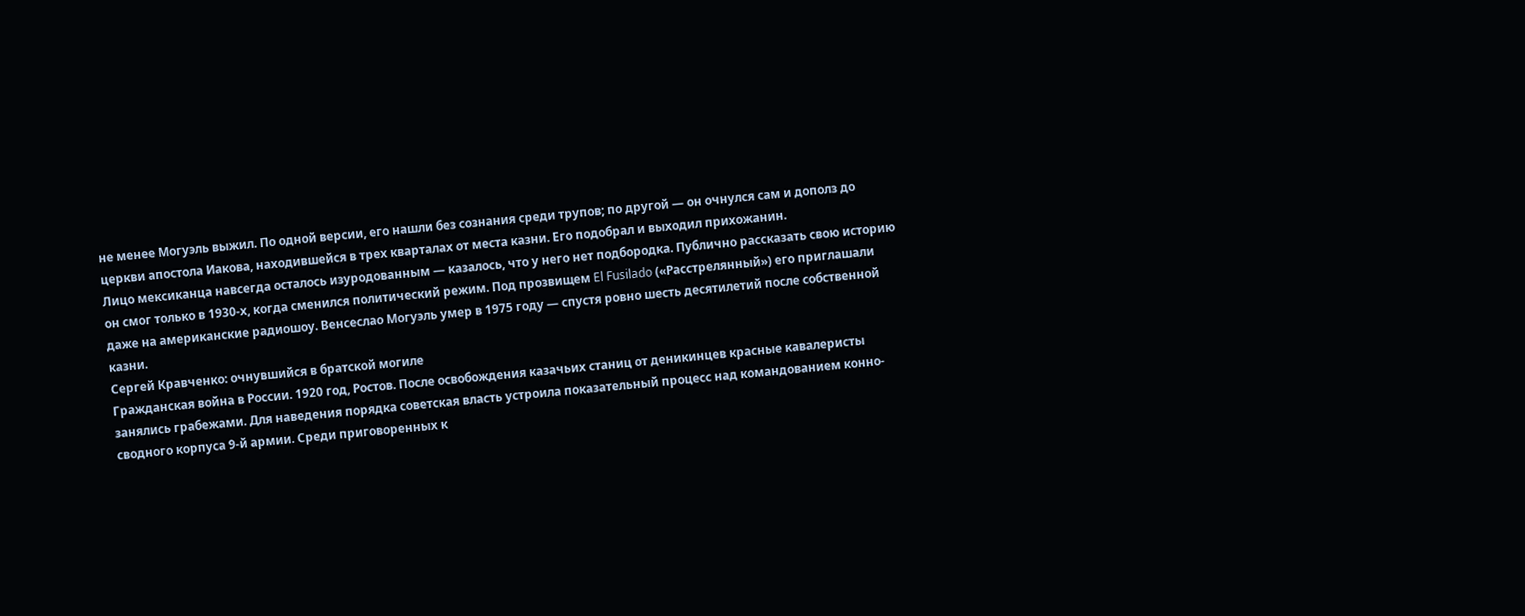не менее Могуэль выжил. По одной версии, его нашли без сознания среди трупов; по другой — он очнулся сам и дополз до церкви апостола Иакова, находившейся в трех кварталах от места казни. Его подобрал и выходил прихожанин.
Лицо мексиканца навсегда осталось изуродованным — казалось, что у него нет подбородка. Публично рассказать свою историю он смог только в 1930-х, когда сменился политический режим. Под прозвищем El Fusilado («Расстрелянный») его приглашали даже на американские радиошоу. Венсеслао Могуэль умер в 1975 году — спустя ровно шесть десятилетий после собственной казни.
Сергей Кравченко: очнувшийся в братской могиле
Гражданская война в России. 1920 год, Ростов. После освобождения казачьих станиц от деникинцев красные кавалеристы занялись грабежами. Для наведения порядка советская власть устроила показательный процесс над командованием конно-сводного корпуса 9-й армии. Среди приговоренных к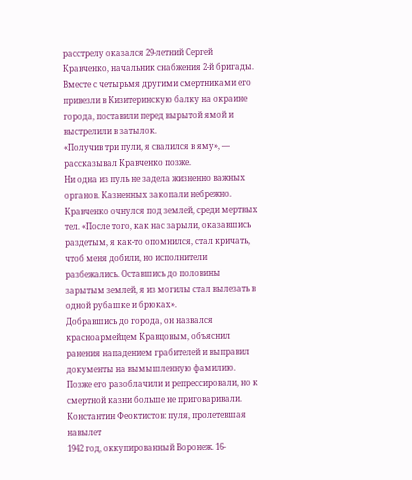расстрелу оказался 29-летний Сергей Кравченко, начальник снабжения 2-й бригады.
Вместе с четырьмя другими смертниками его привезли в Кизитеринскую балку на окраине города, поставили перед вырытой ямой и выстрелили в затылок.
«Получив три пули, я свалился в яму», — рассказывал Кравченко позже.
Ни одна из пуль не задела жизненно важных органов. Казненных закопали небрежно. Кравченко очнулся под землей, среди мертвых тел. «После того, как нас зарыли, оказавшись раздетым, я как-то опомнился, стал кричать, чтоб меня добили, но исполнители разбежались. Оставшись до половины зарытым землей, я из могилы стал вылезать в одной рубашке и брюках».
Добравшись до города, он назвался красноармейцем Кравцовым, объяснил ранения нападением грабителей и выправил документы на вымышленную фамилию. Позже его разоблачили и репрессировали, но к смертной казни больше не приговаривали.
Константин Феоктистов: пуля, пролетевшая навылет
1942 год, оккупированный Воронеж. 16-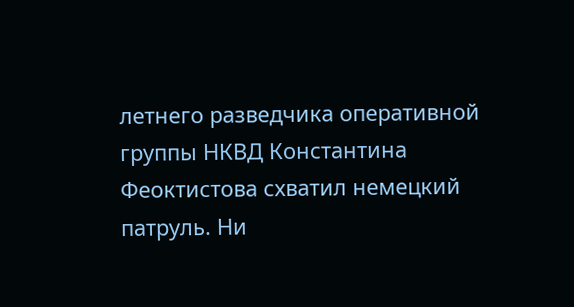летнего разведчика оперативной группы НКВД Константина Феоктистова схватил немецкий патруль. Ни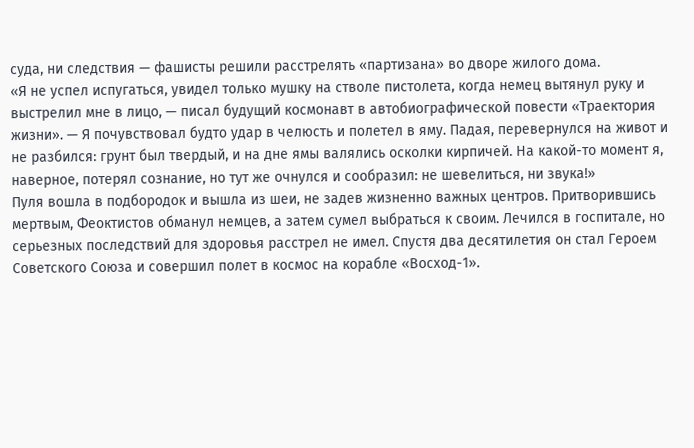суда, ни следствия — фашисты решили расстрелять «партизана» во дворе жилого дома.
«Я не успел испугаться, увидел только мушку на стволе пистолета, когда немец вытянул руку и выстрелил мне в лицо, — писал будущий космонавт в автобиографической повести «Траектория жизни». — Я почувствовал будто удар в челюсть и полетел в яму. Падая, перевернулся на живот и не разбился: грунт был твердый, и на дне ямы валялись осколки кирпичей. На какой-то момент я, наверное, потерял сознание, но тут же очнулся и сообразил: не шевелиться, ни звука!»
Пуля вошла в подбородок и вышла из шеи, не задев жизненно важных центров. Притворившись мертвым, Феоктистов обманул немцев, а затем сумел выбраться к своим. Лечился в госпитале, но серьезных последствий для здоровья расстрел не имел. Спустя два десятилетия он стал Героем Советского Союза и совершил полет в космос на корабле «Восход-1».